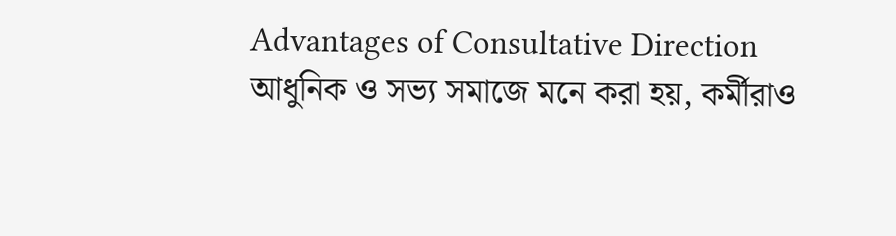Advantages of Consultative Direction
আধুনিক ও সভ্য সমাজে মনে করা হয়, কর্মীরাও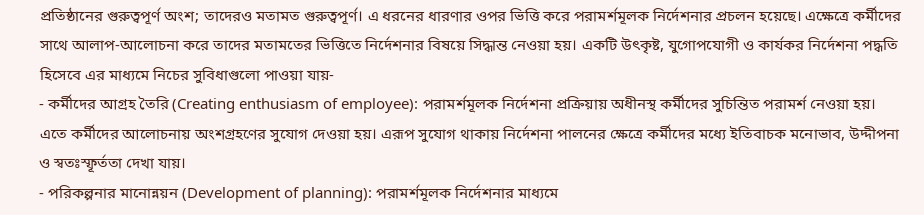প্রতিষ্ঠানের গুরুত্বপূর্ণ অংশ; তাদেরও মতামত গুরুত্বপূর্ণ। এ ধরনের ধারণার ওপর ভিত্তি করে পরামর্শমূলক নির্দেশনার প্রচলন হয়েছে। এক্ষেত্রে কর্মীদের সাথে আলাপ-আলোচনা করে তাদের মতামতের ভিত্তিতে নির্দেশনার বিষয়ে সিদ্ধান্ত নেওয়া হয়। একটি উৎকৃষ্ট, যুগোপযোগী ও কার্যকর নির্দেশনা পদ্ধতি হিসেবে এর মাধ্যমে নিচের সুবিধাগুলো পাওয়া যায়-
- কর্মীদের আগ্রহ তৈরি (Creating enthusiasm of employee): পরামর্শমূলক নির্দেশনা প্রক্রিয়ায় অধীনস্থ কর্মীদের সুচিন্তিত পরামর্শ নেওয়া হয়। এতে কর্মীদের আলোচনায় অংশগ্রহণের সুযোগ দেওয়া হয়। এরূপ সুযোগ থাকায় নির্দেশনা পালনের ক্ষেত্রে কর্মীদের মধ্যে ইতিবাচক মনোভাব, উদ্দীপনা ও স্বতঃস্ফূর্ততা দেখা যায়।
- পরিকল্পনার মানোন্নয়ন (Development of planning): পরামর্শমূলক নির্দেশনার মাধ্যমে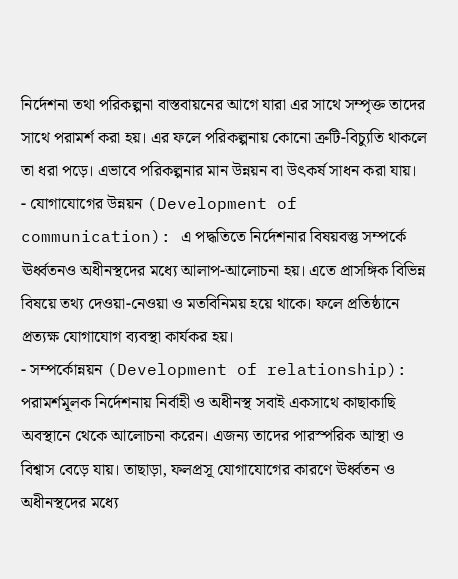নির্দেশনা তথা পরিকল্পনা বাস্তবায়নের আগে যারা এর সাথে সম্পৃক্ত তাদের সাথে পরামর্শ করা হয়। এর ফলে পরিকল্পনায় কোনো ত্রুটি-বিচ্যুতি থাকলে তা ধরা পড়ে। এভাবে পরিকল্পনার মান উন্নয়ন বা উৎকর্ষ সাধন করা যায়।
- যোগাযোগের উন্নয়ন (Development of communication): এ পদ্ধতিতে নির্দেশনার বিষয়বস্তু সম্পর্কে ঊর্ধ্বতনও অধীনস্থদের মধ্যে আলাপ-আলোচনা হয়। এতে প্রাসঙ্গিক বিভিন্ন বিষয়ে তথ্য দেওয়া-নেওয়া ও মতবিনিময় হয়ে থাকে। ফলে প্রতিষ্ঠানে প্রত্যক্ষ যোগাযোগ ব্যবস্থা কার্যকর হয়।
- সম্পর্কোন্নয়ন (Development of relationship): পরামর্শমূলক নির্দেশনায় নির্বাহী ও অধীনস্থ সবাই একসাথে কাছাকাছি অবস্থানে থেকে আলোচনা করেন। এজন্য তাদের পারস্পরিক আস্থা ও বিশ্বাস বেড়ে যায়। তাছাড়া, ফলপ্রসূ যোগাযোগের কারণে ঊর্ধ্বতন ও অধীনস্থদের মধ্যে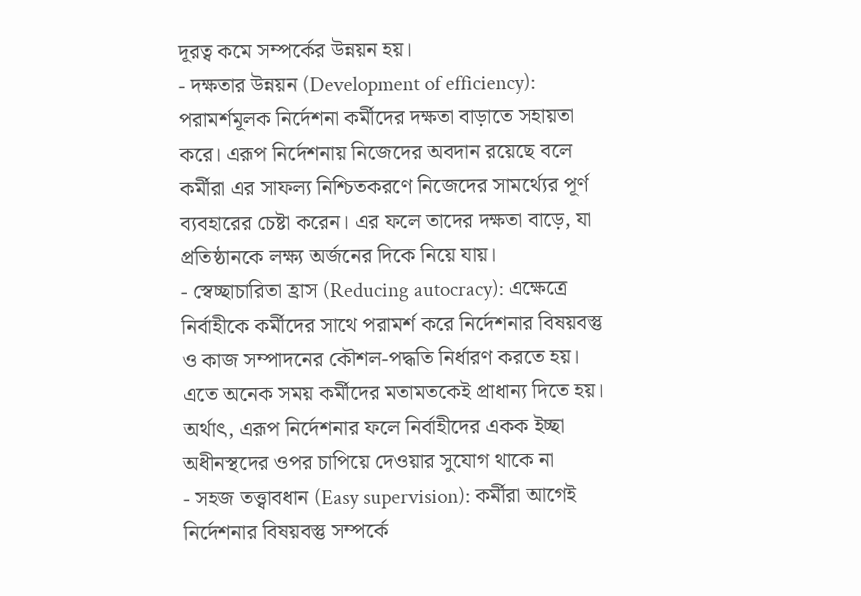দূরত্ব কমে সম্পর্কের উন্নয়ন হয়।
- দক্ষতার উন্নয়ন (Development of efficiency): পরামর্শমূলক নির্দেশনা কর্মীদের দক্ষতা বাড়াতে সহায়তা করে। এরূপ নির্দেশনায় নিজেদের অবদান রয়েছে বলে কর্মীরা এর সাফল্য নিশ্চিতকরণে নিজেদের সামর্থ্যের পূর্ণ ব্যবহারের চেষ্টা করেন। এর ফলে তাদের দক্ষতা বাড়ে, যা প্রতিষ্ঠানকে লক্ষ্য অর্জনের দিকে নিয়ে যায়।
- স্বেচ্ছাচারিতা হ্রাস (Reducing autocracy): এক্ষেত্রে নির্বাহীকে কর্মীদের সাথে পরামর্শ করে নির্দেশনার বিষয়বস্তু ও কাজ সম্পাদনের কৌশল-পদ্ধতি নির্ধারণ করতে হয়। এতে অনেক সময় কর্মীদের মতামতকেই প্রাধান্য দিতে হয়। অর্থাৎ, এরূপ নির্দেশনার ফলে নির্বাহীদের একক ইচ্ছা অধীনস্থদের ওপর চাপিয়ে দেওয়ার সুযোগ থাকে না
- সহজ তত্ত্বাবধান (Easy supervision): কর্মীরা আগেই নির্দেশনার বিষয়বস্তু সম্পর্কে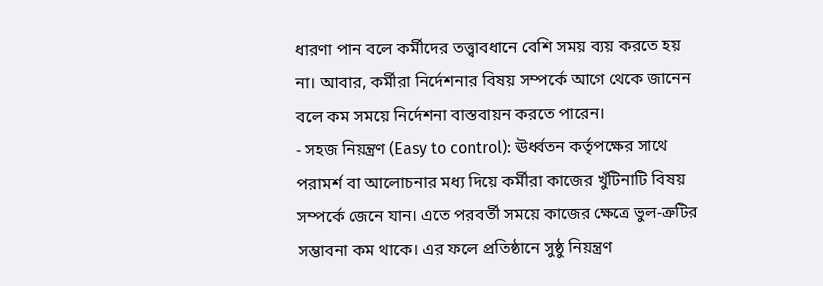ধারণা পান বলে কর্মীদের তত্ত্বাবধানে বেশি সময় ব্যয় করতে হয় না। আবার, কর্মীরা নির্দেশনার বিষয় সম্পর্কে আগে থেকে জানেন বলে কম সময়ে নির্দেশনা বাস্তবায়ন করতে পারেন।
- সহজ নিয়ন্ত্রণ (Easy to control): ঊর্ধ্বতন কর্তৃপক্ষের সাথে পরামর্শ বা আলোচনার মধ্য দিয়ে কর্মীরা কাজের খুঁটিনাটি বিষয় সম্পর্কে জেনে যান। এতে পরবর্তী সময়ে কাজের ক্ষেত্রে ভুল-ত্রুটির সম্ভাবনা কম থাকে। এর ফলে প্রতিষ্ঠানে সুষ্ঠু নিয়ন্ত্রণ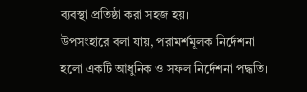ব্যবস্থা প্রতিষ্ঠা করা সহজ হয়।
উপসংহারে বলা যায়, পরামর্শমূলক নির্দেশনা হলো একটি আধুনিক ও সফল নির্দেশনা পদ্ধতি।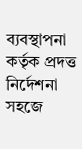ব্যবস্থাপনা কর্তৃক প্রদত্ত নির্দেশনা সহজে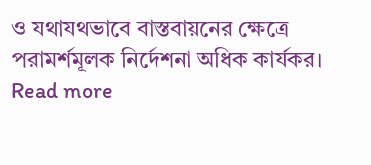ও যথাযথভাবে বাস্তবায়নের ক্ষেত্রে পরামর্শমূলক নির্দেশনা অধিক কার্যকর।
Read more